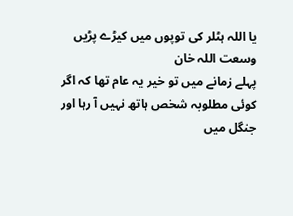یا اللہ ہٹلر کی توپوں میں کیڑے پڑیں
وسعت اللہ خان
پہلے زمانے میں تو خیر یہ عام تھا کہ اگر کوئی مطلوبہ شخص ہاتھ نہیں آ رہا اور جنگل میں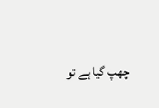چھپ گیا ہے تو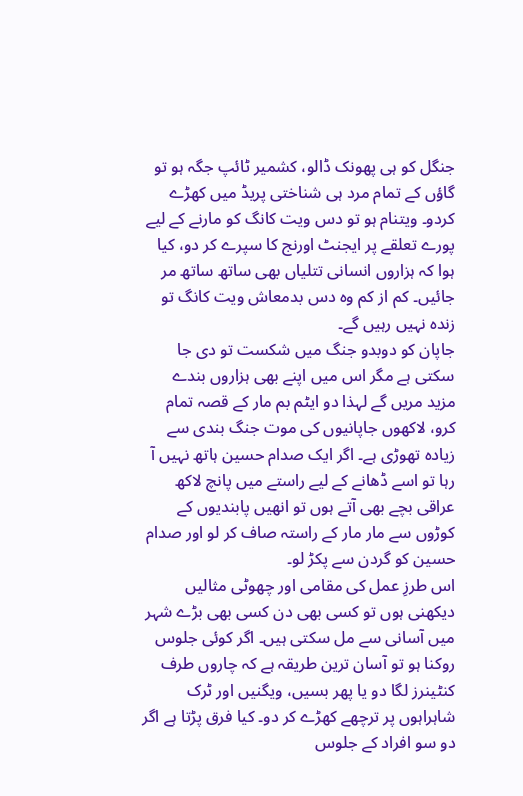جنگل کو ہی پھونک ڈالو، کشمیر ٹائپ جگہ ہو تو گاؤں کے تمام مرد ہی شناختی پریڈ میں کھڑے کردو۔ ویتنام ہو تو دس ویت کانگ کو مارنے کے لیے پورے تعلقے پر ایجنٹ اورنج کا سپرے کر دو، کیا ہوا کہ ہزاروں انسانی تتلیاں بھی ساتھ ساتھ مر جائیں۔ کم از کم وہ دس بدمعاش ویت کانگ تو زندہ نہیں رہیں گے۔
جاپان کو دوبدو جنگ میں شکست تو دی جا سکتی ہے مگر اس میں اپنے بھی ہزاروں بندے مزید مریں گے لہذا دو ایٹم بم مار کے قصہ تمام کرو، لاکھوں جاپانیوں کی موت جنگ بندی سے زیادہ تھوڑی ہے۔ اگر ایک صدام حسین ہاتھ نہیں آ رہا تو اسے ڈھانے کے لیے راستے میں پانچ لاکھ عراقی بچے بھی آتے ہوں تو انھیں پابندیوں کے کوڑوں سے مار مار کے راستہ صاف کر لو اور صدام حسین کو گردن سے پکڑ لو۔
اس طرزِ عمل کی مقامی اور چھوٹی مثالیں دیکھنی ہوں تو کسی بھی دن کسی بھی بڑے شہر میں آسانی سے مل سکتی ہیں۔ اگر کوئی جلوس روکنا ہو تو آسان ترین طریقہ ہے کہ چاروں طرف کنٹینرز لگا دو یا پھر بسیں، ویگنیں اور ٹرک شاہراہوں پر ترچھے کھڑے کر دو۔ کیا فرق پڑتا ہے اگر دو سو افراد کے جلوس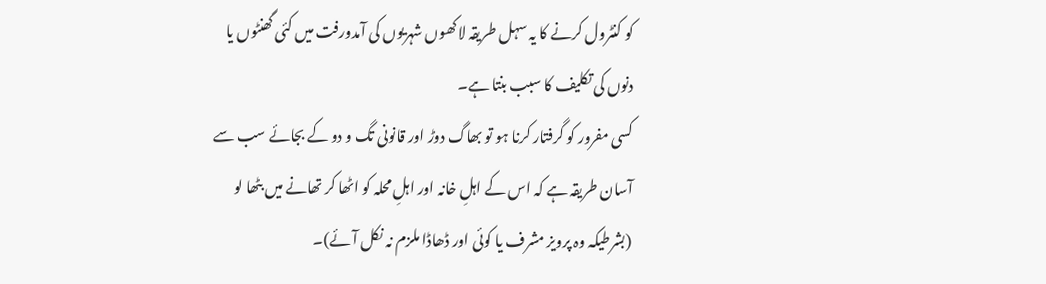کو کنٹرول کرنے کا یہ سہل طریقہ لاکھوں شہریوں کی آمدورفت میں کئی گھنٹوں یا دنوں کی تکلیف کا سبب بنتا ہے۔
کسی مفرور کو گرفتار کرنا ہو تو بھاگ دوڑ اور قانونی تگ و دو کے بجائے سب سے آسان طریقہ ہے کہ اس کے اہلِ خانہ اور اہلِ محلہ کو اٹھا کر تھانے میں بٹھا لو (بشرطیکہ وہ پرویز مشرف یا کوئی اور ڈھاڈا ملزم نہ نکل آئے)۔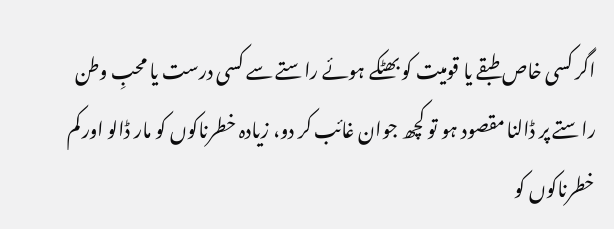اگر کسی خاص طبقے یا قومیت کو بھٹکے ہوئے راستے سے کسی درست یا محبِ وطن راستے پر ڈالنا مقصود ہو تو کچھ جوان غائب کر دو، زیادہ خطرناکوں کو مار ڈالو اور کم خطرناکوں کو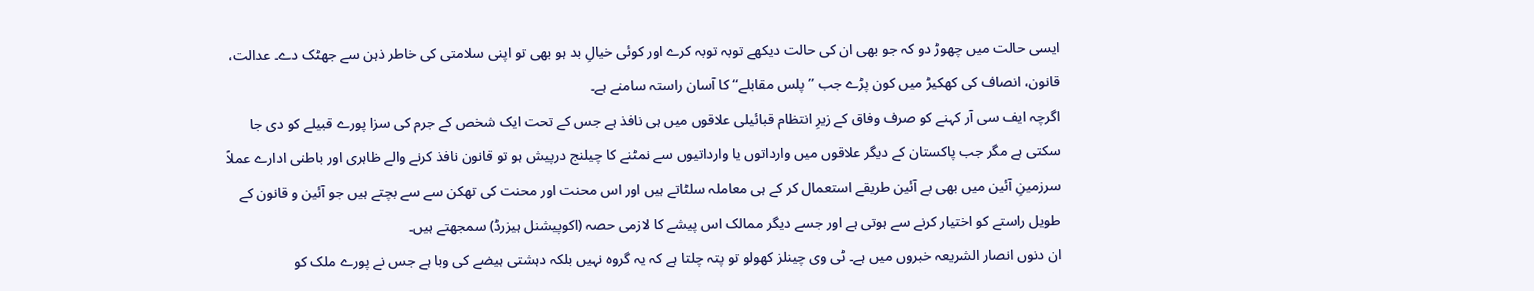ایسی حالت میں چھوڑ دو کہ جو بھی ان کی حالت دیکھے توبہ توبہ کرے اور کوئی خیالِ بد ہو بھی تو اپنی سلامتی کی خاطر ذہن سے جھٹک دے۔ عدالت، قانون، انصاف کی کھکیڑ میں کون پڑے جب ’’پلس مقابلے‘‘ کا آسان راستہ سامنے ہے۔
اگرچہ ایف سی آر کہنے کو صرف وفاق کے زیرِ انتظام قبائیلی علاقوں میں ہی نافذ ہے جس کے تحت ایک شخص کے جرم کی سزا پورے قبیلے کو دی جا سکتی ہے مگر جب پاکستان کے دیگر علاقوں میں وارداتوں یا وارداتیوں سے نمٹنے کا چیلنج درپیش ہو تو قانون نافذ کرنے والے ظاہری اور باطنی ادارے عملاً سرزمینِ آئین میں بھی بے آئین طریقے استعمال کر کے ہی معاملہ سلٹاتے ہیں اور اس محنت اور محنت کی تھکن سے سے بچتے ہیں جو آئین و قانون کے طویل راستے کو اختیار کرنے سے ہوتی ہے اور جسے دیگر ممالک اس پیشے کا لازمی حصہ (اکوپیشنل ہیزرڈ) سمجھتے ہیں۔
ان دنوں انصار الشریعہ خبروں میں ہے۔ ٹی وی چینلز کھولو تو پتہ چلتا ہے کہ یہ گروہ نہیں بلکہ دہشتی ہیضے کی وبا ہے جس نے پورے ملک کو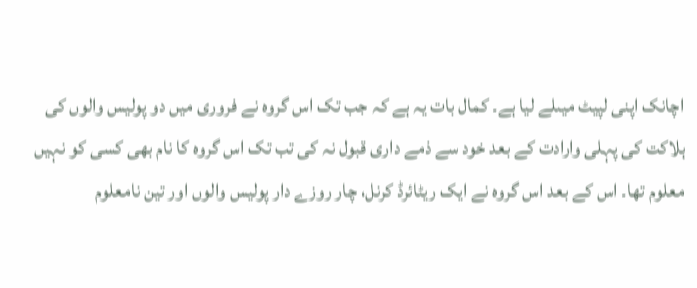اچانک اپنی لپیٹ میںلے لیا ہے۔ کمال بات یہ ہے کہ جب تک اس گروہ نے فروری میں دو پولیس والوں کی ہلاکت کی پہلی وارادت کے بعد خود سے ذمے داری قبول نہ کی تب تک اس گروہ کا نام بھی کسی کو نہیں معلوم تھا۔ اس کے بعد اس گروہ نے ایک ریٹائرڈ کرنل، چار روزے دار پولیس والوں اور تین نامعلوم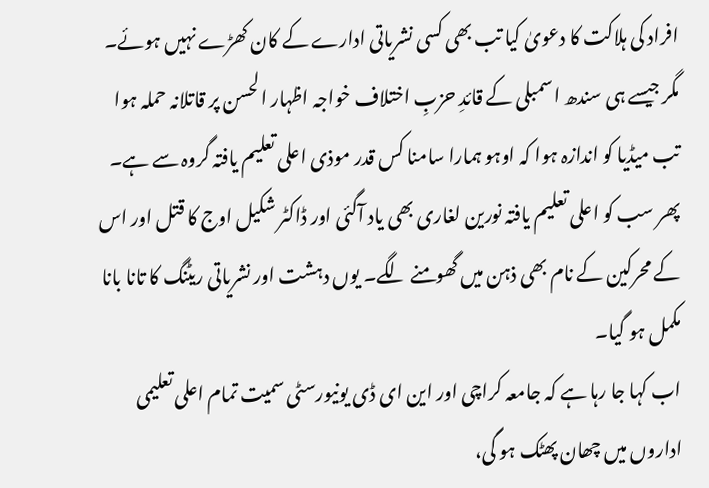افراد کی ہلاکت کا دعویٰ کیا تب بھی کسی نشریاتی ادارے کے کان کھڑے نہیں ہوئے۔ مگر جیسے ہی سندھ اسمبلی کے قائدِ حزبِ اختلاف خواجہ اظہار الحسن پر قاتلانہ حملہ ہوا تب میڈیا کو اندازہ ہوا کہ اوہو ہمارا سامنا کس قدر موذی اعلی تعلیم یافتہ گروہ سے ہے۔ پھر سب کو اعلی تعلیم یافتہ نورین لغاری بھی یاد آگئی اور ڈاکٹر شکیل اوج کا قتل اور اس کے محرکین کے نام بھی ذہن میں گھومنے لگے۔ یوں دہشت اور نشریاتی ریٹنگ کا تانا بانا مکمل ہو گیا۔
اب کہا جا رہا ہے کہ جامعہ کراچی اور این ای ڈی یونیورسٹی سمیت تمام اعلی تعلیمی اداروں میں چھان پھٹک ہو گی،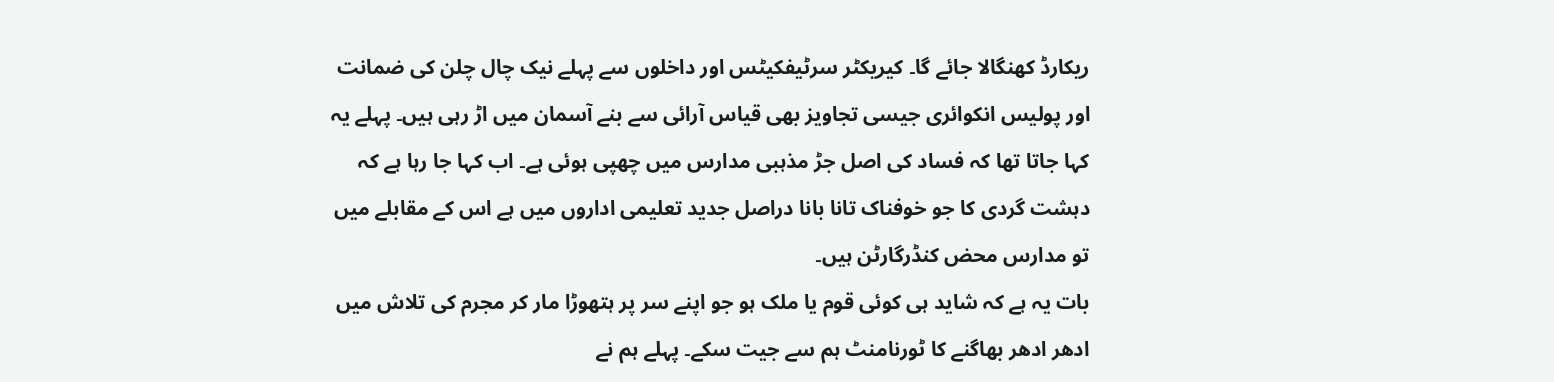ریکارڈ کھنگالا جائے گا۔ کیریکٹر سرٹیفکیٹس اور داخلوں سے پہلے نیک چال چلن کی ضمانت اور پولیس انکوائری جیسی تجاویز بھی قیاس آرائی سے بنے آسمان میں اڑ رہی ہیں۔ پہلے یہ کہا جاتا تھا کہ فساد کی اصل جڑ مذہبی مدارس میں چھپی ہوئی ہے۔ اب کہا جا رہا ہے کہ دہشت گردی کا جو خوفناک تانا بانا دراصل جدید تعلیمی اداروں میں ہے اس کے مقابلے میں تو مدارس محض کنڈرگارٹن ہیں۔
بات یہ ہے کہ شاید ہی کوئی قوم یا ملک ہو جو اپنے سر پر ہتھوڑا مار کر مجرم کی تلاش میں ادھر ادھر بھاگنے کا ٹورنامنٹ ہم سے جیت سکے۔ پہلے ہم نے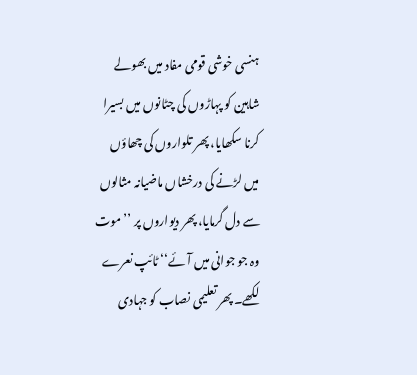ہنسی خوشی قومی مفاد میں بھولے شاہین کو پہاڑوں کی چٹانوں میں بسیرا کرنا سکھایا، پھر تلواروں کی چھاؤں میں لڑنے کی درخشاں ماضیانہ مثالوں سے دل گرمایا، پھر دیواروں پر ’’موت وہ جو جوانی میں آئے‘‘ ٹائپ نعرے لکھے۔ پھر تعلیمی نصاب کو جہادی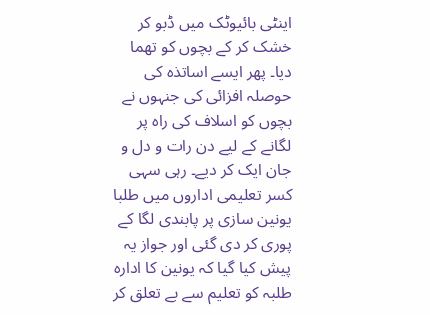اینٹی بائیوٹک میں ڈبو کر خشک کر کے بچوں کو تھما دیا۔ پھر ایسے اساتذہ کی حوصلہ افزائی کی جنہوں نے بچوں کو اسلاف کی راہ پر لگانے کے لیے دن رات و دل و جان ایک کر دیے۔ رہی سہی کسر تعلیمی اداروں میں طلبا یونین سازی پر پابندی لگا کے پوری کر دی گئی اور جواز یہ پیش کیا گیا کہ یونین کا ادارہ طلبہ کو تعلیم سے بے تعلق کر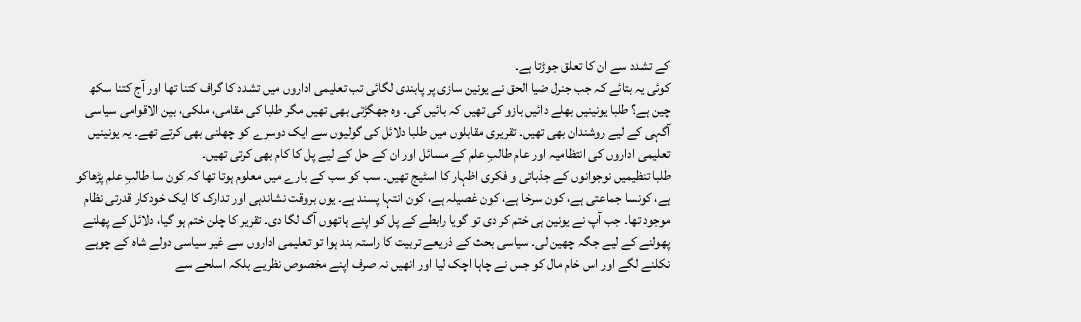کے تشدد سے ان کا تعلق جوڑتا ہے۔
کوئی یہ بتائے کہ جب جنرل ضیا الحق نے یونین سازی پر پابندی لگائی تب تعلیمی اداروں میں تشدد کا گراف کتنا تھا اور آج کتنا سکھ چین ہے؟ طلبا یونینیں بھلے دائیں بازو کی تھیں کہ بائیں کی۔ وہ جھگڑتی بھی تھیں مگر طلبا کی مقامی، ملکی، بین الاقوامی سیاسی آگہی کے لیے روشندان بھی تھیں۔ تقریری مقابلوں میں طلبا دلائل کی گولیوں سے ایک دوسرے کو چھلنی بھی کرتے تھے۔ یہ یونینیں تعلیمی اداروں کی انتظامیہ اور عام طالبِ علم کے مسائل اور ان کے حل کے لیے پل کا کام بھی کرتی تھیں۔
طلبا تنظیمیں نوجوانوں کے جذباتی و فکری اظہار کا اسٹیج تھیں۔ سب کو سب کے بارے میں معلوم ہوتا تھا کہ کون سا طالبِ علم پڑھاکو ہے، کونسا جماعتی ہے، کون سرخا ہے، کون غصیلہ ہے، کون انتہا پسند ہے۔ یوں بروقت نشاندہی اور تدارک کا ایک خودکار قدرتی نظام موجود تھا۔ جب آپ نے یونین ہی ختم کر دی تو گویا رابطے کے پل کو اپنے ہاتھوں آگ لگا دی۔ تقریر کا چلن ختم ہو گیا، دلائل کے پھلنے پھولنے کے لیے جگہ چھین لی۔ سیاسی بحث کے ذریعے تربیت کا راستہ بند ہوا تو تعلیمی اداروں سے غیر سیاسی دولے شاہ کے چوہے نکلنے لگے اور اس خام مال کو جس نے چاہا اچک لیا اور انھیں نہ صرف اپنے مخصوص نظریے بلکہ اسلحے سے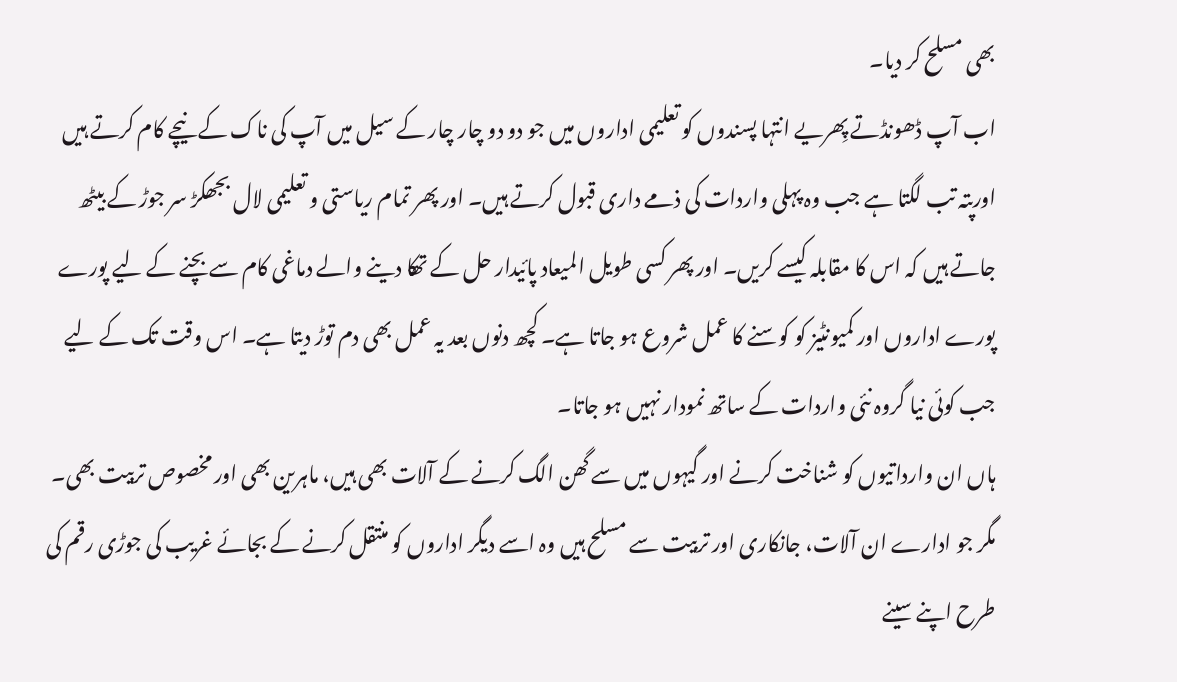بھی مسلح کر دیا۔
اب آپ ڈھونڈتے پِھریے انتہا پسندوں کو تعلیمی اداروں میں جو دو دو چار چار کے سیل میں آپ کی ناک کے نیچے کام کرتے ہیں اورپتہ تب لگتا ہے جب وہ پہلی واردات کی ذمے داری قبول کرتے ہیں۔ اور پھر تمام ریاستی و تعلیمی لال بجھکڑ سر جوڑ کے بیٹھ جاتے ہیں کہ اس کا مقابلہ کیسے کریں۔ اور پھر کسی طویل المیعاد پائیدار حل کے تھکا دینے والے دماغی کام سے بچنے کے لیے پورے پورے اداروں اور کمیونٹیز کو کوسنے کا عمل شروع ہو جاتا ہے۔ کچھ دنوں بعد یہ عمل بھی دم توڑ دیتا ہے۔ اس وقت تک کے لیے جب کوئی نیا گروہ نئی واردات کے ساتھ نمودار نہیں ہو جاتا۔
ہاں ان وارداتیوں کو شناخت کرنے اور گیہوں میں سے گھن الگ کرنے کے آلات بھی ہیں، ماہرین بھی اور مخصوص تربیت بھی۔ مگر جو ادارے ان آلات، جانکاری اور تربیت سے مسلح ہیں وہ اسے دیگر اداروں کو منتقل کرنے کے بجائے غریب کی جوڑی رقم کی طرح اپنے سینے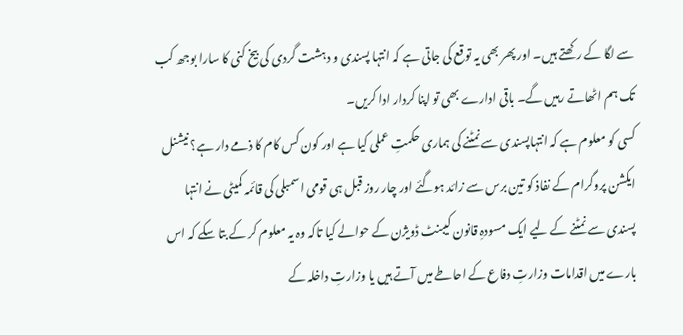سے لگا کے رکھتے ہیں۔ اور پھر بھی یہ توقع کی جاتی ہے کہ انتہا پسندی و دہشت گردی کی بیخ کنی کا سارا بوجھ کب تک ہم اٹھاتے رہیں گے۔ باقی ادارے بھی تو اپنا کردار ادا کریں۔
کسی کو معلوم ہے کہ انتہاپسندی سے نمٹنے کی ہماری حکمتِ عملی کیا ہے اور کون کس کام کا ذمے دار ہے؟ نیشنل ایکشن پروگرام کے نفاذ کو تین برس سے زائد ہوگئے اور چار روز قبل ہی قومی اسمبلی کی قائمہ کمیٹی نے انتہا پسندی سے نمٹنے کے لیے ایک مسودہِ قانون کیبنٹ ڈویژن کے حوالے کیا تاکہ وہ یہ معلوم کر کے بتا سکے کہ اس بارے میں اقدامات وزارتِ دفاع کے احاطے میں آتے ہیں یا وزارتِ داخلہ کے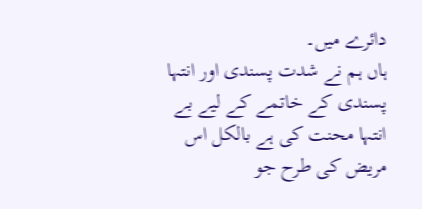دائرے میں۔
ہاں ہم نے شدت پسندی اور انتہا پسندی کے خاتمے کے لیے بے انتہا محنت کی ہے بالکل اس مریض کی طرح جو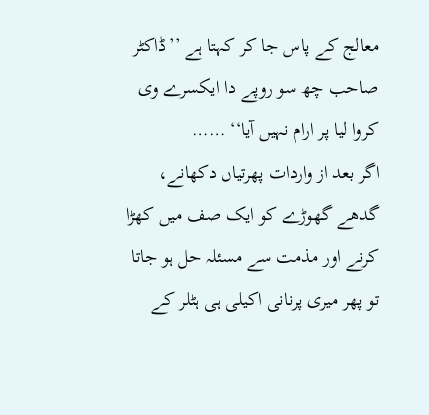معالج کے پاس جا کر کہتا ہے ’’ڈاکٹر صاحب چھ سو روپے دا ایکسرے وی کروا لیا پر ارام نہیں آیا‘‘ ……
اگر بعد از واردات پھرتیاں دکھانے، گدھے گھوڑے کو ایک صف میں کھڑا کرنے اور مذمت سے مسئلہ حل ہو جاتا تو پھر میری پرنانی اکیلی ہی ہٹلر کے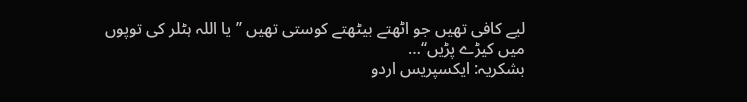لیے کافی تھیں جو اٹھتے بیٹھتے کوستی تھیں ’’یا اللہ ہٹلر کی توپوں میں کیڑے پڑیں‘‘…
بشکریہ: ایکسپریس اردو